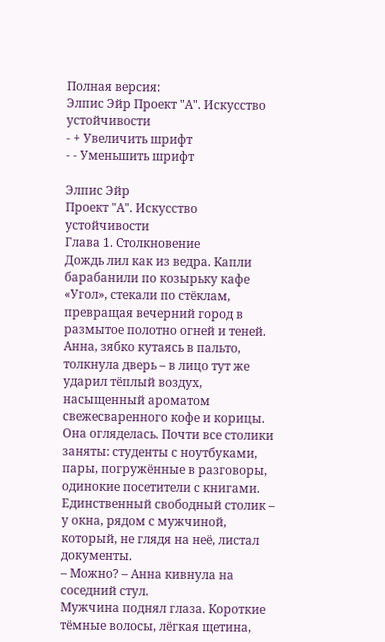Полная версия:
Элпис Эйр Проект "А". Искусство устойчивости
- + Увеличить шрифт
- - Уменьшить шрифт

Элпис Эйр
Проект "А". Искусство устойчивости
Глава 1. Столкновение
Дождь лил как из ведра. Капли барабанили по козырьку кафе «Угол», стекали по стёклам, превращая вечерний город в размытое полотно огней и теней. Анна, зябко кутаясь в пальто, толкнула дверь – в лицо тут же ударил тёплый воздух, насыщенный ароматом свежесваренного кофе и корицы.
Она огляделась. Почти все столики заняты: студенты с ноутбуками, пары, погружённые в разговоры, одинокие посетители с книгами. Единственный свободный столик – у окна, рядом с мужчиной, который, не глядя на неё, листал документы.
– Можно? – Анна кивнула на соседний стул.
Мужчина поднял глаза. Короткие тёмные волосы, лёгкая щетина,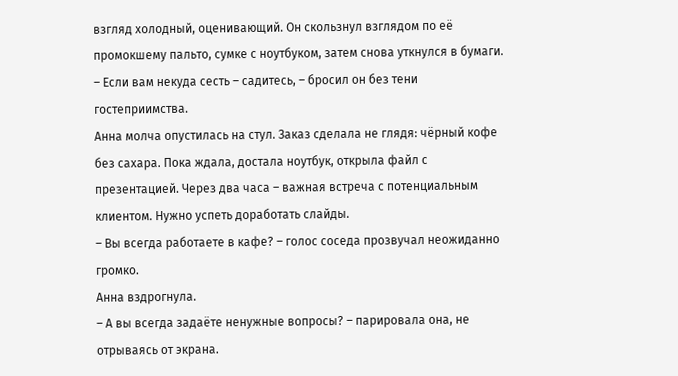взгляд холодный, оценивающий. Он скользнул взглядом по её промокшему пальто, сумке с ноутбуком, затем снова уткнулся в бумаги.
– Если вам некуда сесть – садитесь, – бросил он без тени гостеприимства.
Анна молча опустилась на стул. Заказ сделала не глядя: чёрный кофе без сахара. Пока ждала, достала ноутбук, открыла файл с презентацией. Через два часа – важная встреча с потенциальным клиентом. Нужно успеть доработать слайды.
– Вы всегда работаете в кафе? – голос соседа прозвучал неожиданно громко.
Анна вздрогнула.
– А вы всегда задаёте ненужные вопросы? – парировала она, не отрываясь от экрана.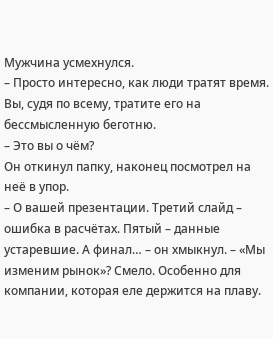Мужчина усмехнулся.
– Просто интересно, как люди тратят время. Вы, судя по всему, тратите его на бессмысленную беготню.
– Это вы о чём?
Он откинул папку, наконец посмотрел на неё в упор.
– О вашей презентации. Третий слайд – ошибка в расчётах. Пятый – данные устаревшие. А финал… – он хмыкнул. – «Мы изменим рынок»? Смело. Особенно для компании, которая еле держится на плаву.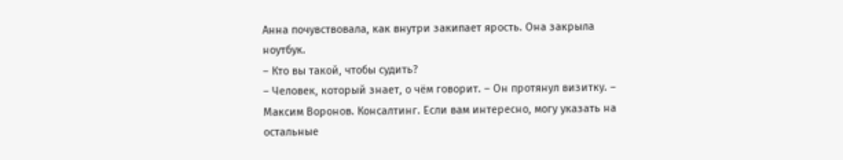Анна почувствовала, как внутри закипает ярость. Она закрыла ноутбук.
– Кто вы такой, чтобы судить?
– Человек, который знает, о чём говорит. – Он протянул визитку. – Максим Воронов. Консалтинг. Если вам интересно, могу указать на остальные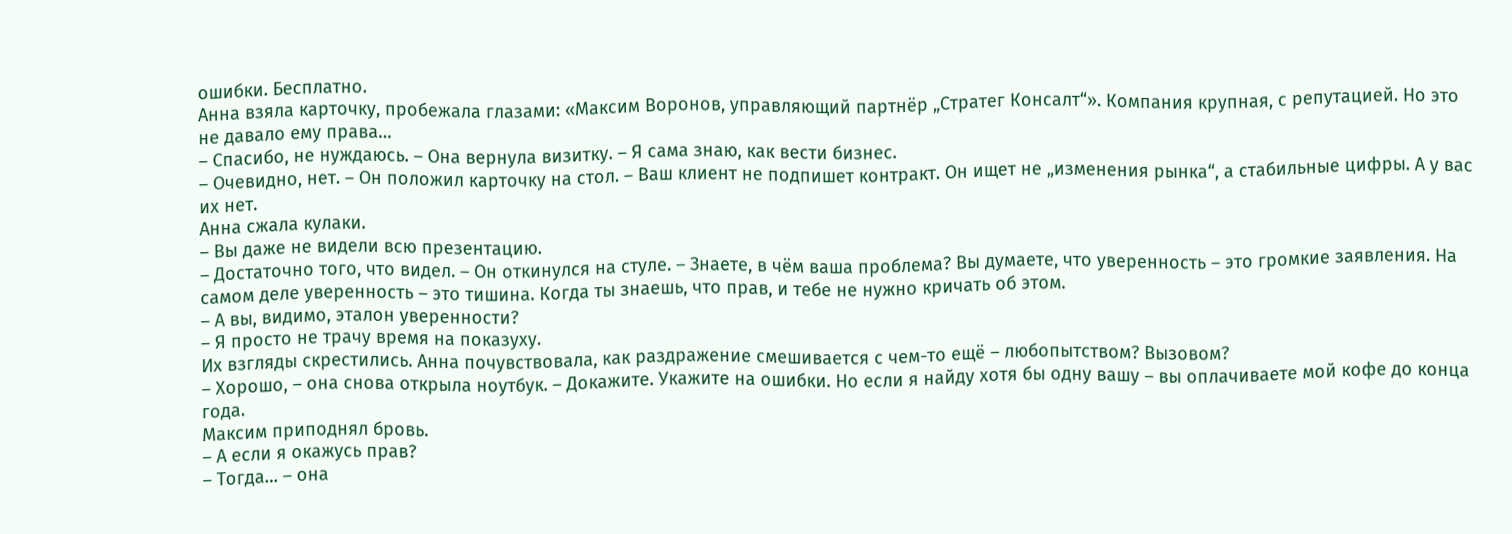ошибки. Бесплатно.
Анна взяла карточку, пробежала глазами: «Максим Воронов, управляющий партнёр „Стратег Консалт“». Компания крупная, с репутацией. Но это не давало ему права…
– Спасибо, не нуждаюсь. – Она вернула визитку. – Я сама знаю, как вести бизнес.
– Очевидно, нет. – Он положил карточку на стол. – Ваш клиент не подпишет контракт. Он ищет не „изменения рынка“, а стабильные цифры. А у вас их нет.
Анна сжала кулаки.
– Вы даже не видели всю презентацию.
– Достаточно того, что видел. – Он откинулся на стуле. – Знаете, в чём ваша проблема? Вы думаете, что уверенность – это громкие заявления. На самом деле уверенность – это тишина. Когда ты знаешь, что прав, и тебе не нужно кричать об этом.
– А вы, видимо, эталон уверенности?
– Я просто не трачу время на показуху.
Их взгляды скрестились. Анна почувствовала, как раздражение смешивается с чем-то ещё – любопытством? Вызовом?
– Хорошо, – она снова открыла ноутбук. – Докажите. Укажите на ошибки. Но если я найду хотя бы одну вашу – вы оплачиваете мой кофе до конца года.
Максим приподнял бровь.
– А если я окажусь прав?
– Тогда… – она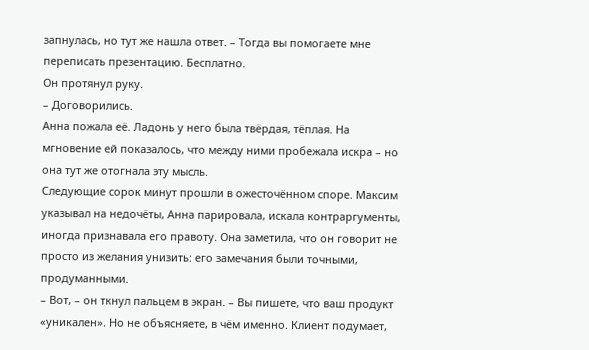запнулась, но тут же нашла ответ. – Тогда вы помогаете мне переписать презентацию. Бесплатно.
Он протянул руку.
– Договорились.
Анна пожала её. Ладонь у него была твёрдая, тёплая. На мгновение ей показалось, что между ними пробежала искра – но она тут же отогнала эту мысль.
Следующие сорок минут прошли в ожесточённом споре. Максим указывал на недочёты, Анна парировала, искала контраргументы, иногда признавала его правоту. Она заметила, что он говорит не просто из желания унизить: его замечания были точными, продуманными.
– Вот, – он ткнул пальцем в экран. – Вы пишете, что ваш продукт «уникален». Но не объясняете, в чём именно. Клиент подумает,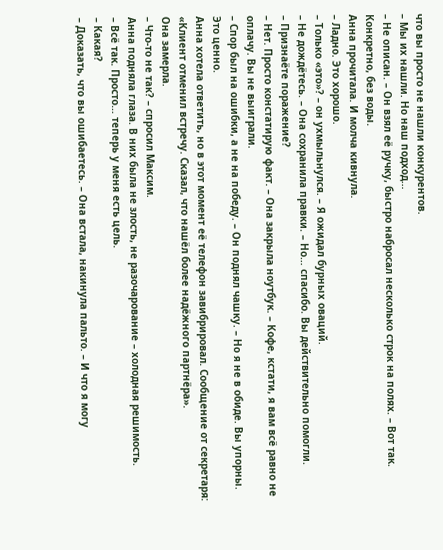что вы просто не нашли конкурентов.
– Мы их нашли. Но наш подход…
– Не описан. – Он взял её ручку, быстро набросал несколько строк на полях. – Вот так. Конкретно, без воды.
Анна прочитала. И молча кивнула.
– Ладно. Это хорошо.
– Только «это»? – он ухмыльнулся. – Я ожидал бурных оваций.
– Не дождётесь. – Она сохранила правки. – Но… спасибо. Вы действительно помогли.
– Признаёте поражение?
– Нет. Просто констатирую факт. – Она закрыла ноутбук. – Кофе, кстати, я вам всё равно не оплачу. Вы не выиграли.
– Спор был на ошибки, а не на победу. – Он поднял чашку. – Но я не в обиде. Вы упорны. Это ценно.
Анна хотела ответить, но в этот момент её телефон завибрировал. Сообщение от секретаря: «Клиент отменил встречу. Сказал, что нашёл более надёжного партнёра».
Она замерла.
– Что-то не так? – спросил Максим.
Анна подняла глаза. В них была не злость, не разочарование – холодная решимость.
– Всё так. Просто… теперь у меня есть цель.
– Какая?
– Доказать, что вы ошибаетесь. – Она встала, накинула пальто. – И что я могу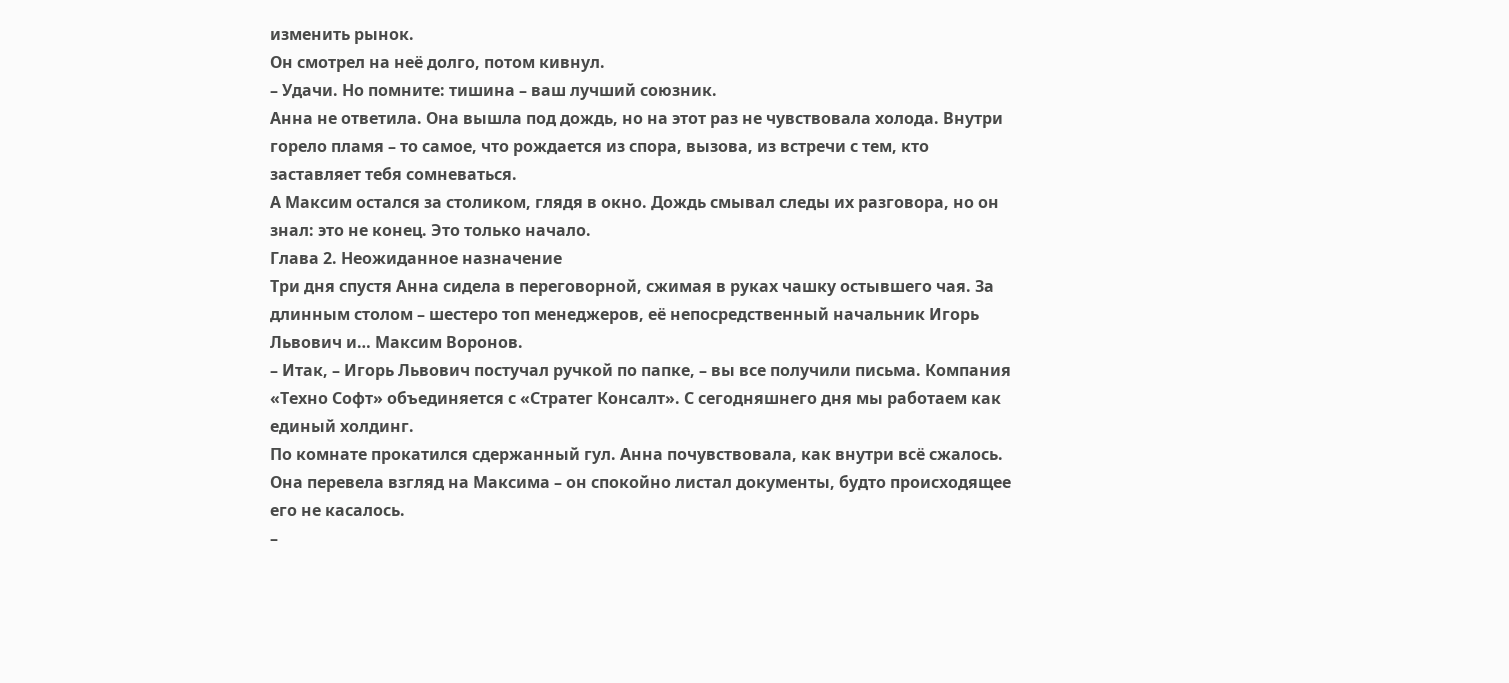изменить рынок.
Он смотрел на неё долго, потом кивнул.
– Удачи. Но помните: тишина – ваш лучший союзник.
Анна не ответила. Она вышла под дождь, но на этот раз не чувствовала холода. Внутри горело пламя – то самое, что рождается из спора, вызова, из встречи с тем, кто заставляет тебя сомневаться.
А Максим остался за столиком, глядя в окно. Дождь смывал следы их разговора, но он знал: это не конец. Это только начало.
Глава 2. Неожиданное назначение
Три дня спустя Анна сидела в переговорной, сжимая в руках чашку остывшего чая. За длинным столом – шестеро топ менеджеров, её непосредственный начальник Игорь Львович и… Максим Воронов.
– Итак, – Игорь Львович постучал ручкой по папке, – вы все получили письма. Компания «Техно Софт» объединяется с «Стратег Консалт». С сегодняшнего дня мы работаем как единый холдинг.
По комнате прокатился сдержанный гул. Анна почувствовала, как внутри всё сжалось. Она перевела взгляд на Максима – он спокойно листал документы, будто происходящее его не касалось.
–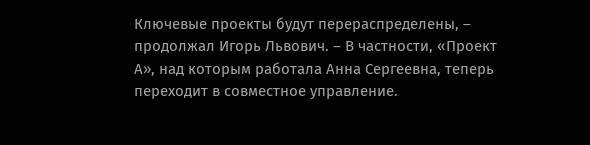Ключевые проекты будут перераспределены, – продолжал Игорь Львович. – В частности, «Проект А», над которым работала Анна Сергеевна, теперь переходит в совместное управление.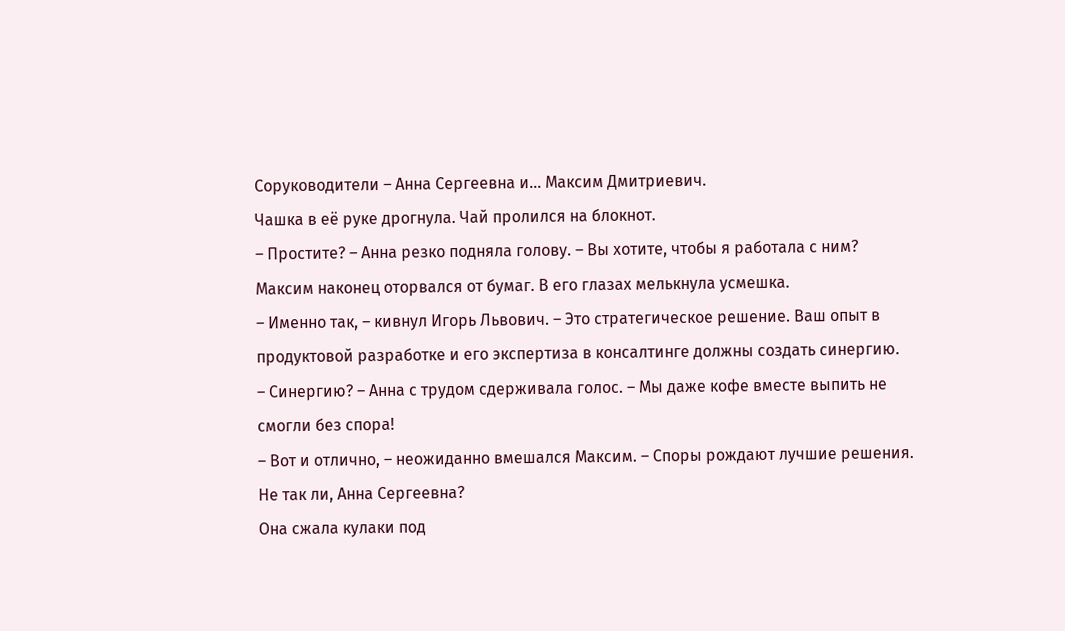Соруководители – Анна Сергеевна и… Максим Дмитриевич.
Чашка в её руке дрогнула. Чай пролился на блокнот.
– Простите? – Анна резко подняла голову. – Вы хотите, чтобы я работала с ним?
Максим наконец оторвался от бумаг. В его глазах мелькнула усмешка.
– Именно так, – кивнул Игорь Львович. – Это стратегическое решение. Ваш опыт в продуктовой разработке и его экспертиза в консалтинге должны создать синергию.
– Синергию? – Анна с трудом сдерживала голос. – Мы даже кофе вместе выпить не смогли без спора!
– Вот и отлично, – неожиданно вмешался Максим. – Споры рождают лучшие решения. Не так ли, Анна Сергеевна?
Она сжала кулаки под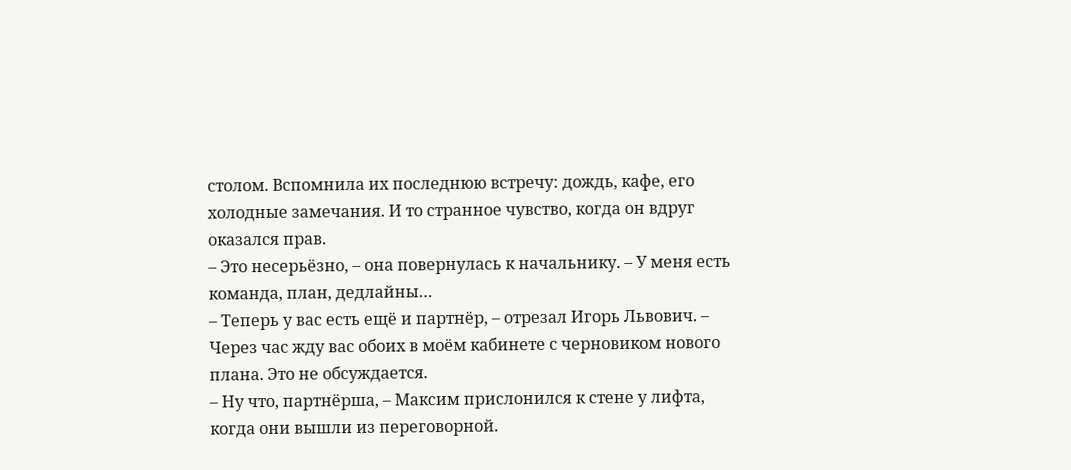столом. Вспомнила их последнюю встречу: дождь, кафе, его холодные замечания. И то странное чувство, когда он вдруг оказался прав.
– Это несерьёзно, – она повернулась к начальнику. – У меня есть команда, план, дедлайны…
– Теперь у вас есть ещё и партнёр, – отрезал Игорь Львович. – Через час жду вас обоих в моём кабинете с черновиком нового плана. Это не обсуждается.
– Ну что, партнёрша, – Максим прислонился к стене у лифта, когда они вышли из переговорной.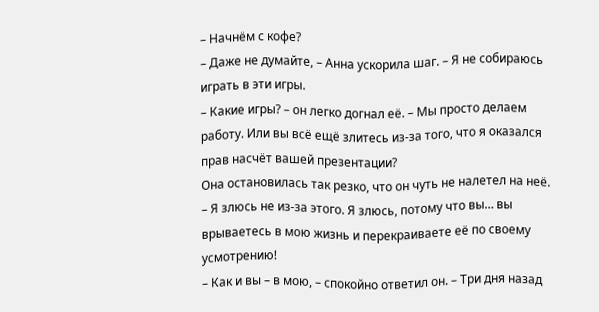– Начнём с кофе?
– Даже не думайте, – Анна ускорила шаг. – Я не собираюсь играть в эти игры.
– Какие игры? – он легко догнал её. – Мы просто делаем работу. Или вы всё ещё злитесь из-за того, что я оказался прав насчёт вашей презентации?
Она остановилась так резко, что он чуть не налетел на неё.
– Я злюсь не из-за этого. Я злюсь, потому что вы… вы врываетесь в мою жизнь и перекраиваете её по своему усмотрению!
– Как и вы – в мою, – спокойно ответил он. – Три дня назад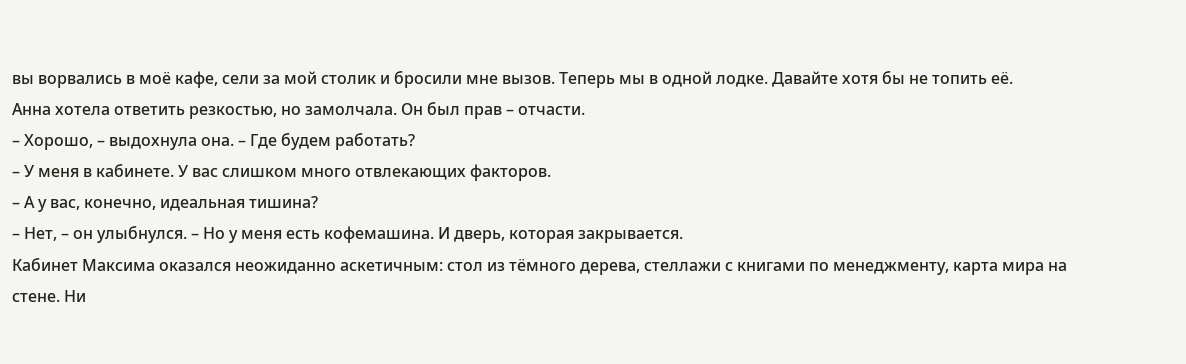вы ворвались в моё кафе, сели за мой столик и бросили мне вызов. Теперь мы в одной лодке. Давайте хотя бы не топить её.
Анна хотела ответить резкостью, но замолчала. Он был прав – отчасти.
– Хорошо, – выдохнула она. – Где будем работать?
– У меня в кабинете. У вас слишком много отвлекающих факторов.
– А у вас, конечно, идеальная тишина?
– Нет, – он улыбнулся. – Но у меня есть кофемашина. И дверь, которая закрывается.
Кабинет Максима оказался неожиданно аскетичным: стол из тёмного дерева, стеллажи с книгами по менеджменту, карта мира на стене. Ни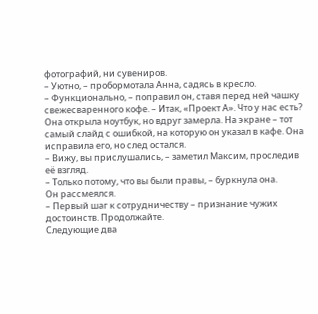фотографий, ни сувениров.
– Уютно, – пробормотала Анна, садясь в кресло.
– Функционально, – поправил он, ставя перед ней чашку свежесваренного кофе. – Итак, «Проект А». Что у нас есть?
Она открыла ноутбук, но вдруг замерла. На экране – тот самый слайд с ошибкой, на которую он указал в кафе. Она исправила его, но след остался.
– Вижу, вы прислушались, – заметил Максим, проследив её взгляд.
– Только потому, что вы были правы, – буркнула она.
Он рассмеялся.
– Первый шаг к сотрудничеству – признание чужих достоинств. Продолжайте.
Следующие два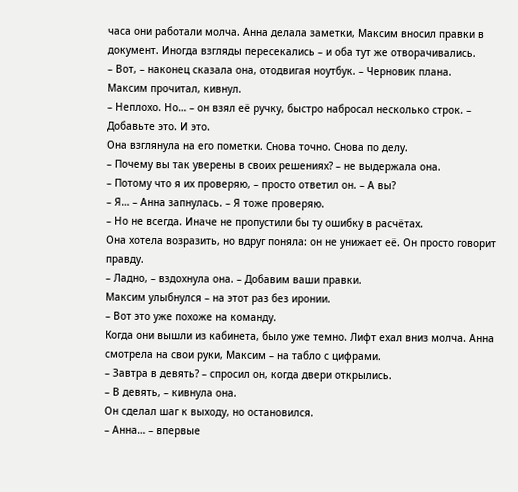часа они работали молча. Анна делала заметки, Максим вносил правки в документ. Иногда взгляды пересекались – и оба тут же отворачивались.
– Вот, – наконец сказала она, отодвигая ноутбук. – Черновик плана.
Максим прочитал, кивнул.
– Неплохо. Но… – он взял её ручку, быстро набросал несколько строк. – Добавьте это. И это.
Она взглянула на его пометки. Снова точно. Снова по делу.
– Почему вы так уверены в своих решениях? – не выдержала она.
– Потому что я их проверяю, – просто ответил он. – А вы?
– Я… – Анна запнулась. – Я тоже проверяю.
– Но не всегда. Иначе не пропустили бы ту ошибку в расчётах.
Она хотела возразить, но вдруг поняла: он не унижает её. Он просто говорит правду.
– Ладно, – вздохнула она. – Добавим ваши правки.
Максим улыбнулся – на этот раз без иронии.
– Вот это уже похоже на команду.
Когда они вышли из кабинета, было уже темно. Лифт ехал вниз молча. Анна смотрела на свои руки, Максим – на табло с цифрами.
– Завтра в девять? – спросил он, когда двери открылись.
– В девять, – кивнула она.
Он сделал шаг к выходу, но остановился.
– Анна… – впервые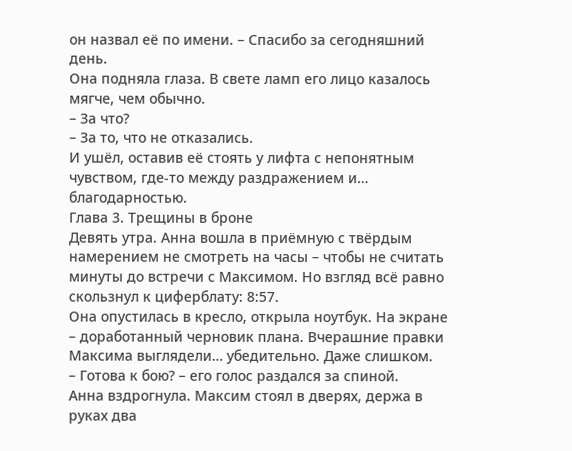он назвал её по имени. – Спасибо за сегодняшний день.
Она подняла глаза. В свете ламп его лицо казалось мягче, чем обычно.
– За что?
– За то, что не отказались.
И ушёл, оставив её стоять у лифта с непонятным чувством, где-то между раздражением и… благодарностью.
Глава 3. Трещины в броне
Девять утра. Анна вошла в приёмную с твёрдым намерением не смотреть на часы – чтобы не считать минуты до встречи с Максимом. Но взгляд всё равно скользнул к циферблату: 8:57.
Она опустилась в кресло, открыла ноутбук. На экране – доработанный черновик плана. Вчерашние правки Максима выглядели… убедительно. Даже слишком.
– Готова к бою? – его голос раздался за спиной.
Анна вздрогнула. Максим стоял в дверях, держа в руках два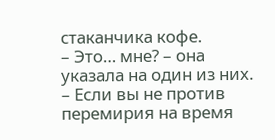стаканчика кофе.
– Это… мне? – она указала на один из них.
– Если вы не против перемирия на время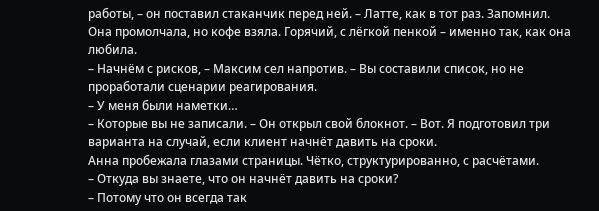работы, – он поставил стаканчик перед ней. – Латте, как в тот раз. Запомнил.
Она промолчала, но кофе взяла. Горячий, с лёгкой пенкой – именно так, как она любила.
– Начнём с рисков, – Максим сел напротив. – Вы составили список, но не проработали сценарии реагирования.
– У меня были наметки…
– Которые вы не записали. – Он открыл свой блокнот. – Вот. Я подготовил три варианта на случай, если клиент начнёт давить на сроки.
Анна пробежала глазами страницы. Чётко, структурированно, с расчётами.
– Откуда вы знаете, что он начнёт давить на сроки?
– Потому что он всегда так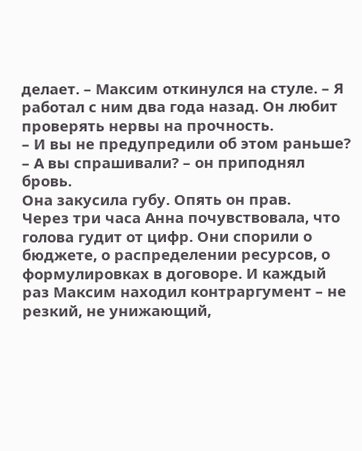делает. – Максим откинулся на стуле. – Я работал с ним два года назад. Он любит проверять нервы на прочность.
– И вы не предупредили об этом раньше?
– А вы спрашивали? – он приподнял бровь.
Она закусила губу. Опять он прав.
Через три часа Анна почувствовала, что голова гудит от цифр. Они спорили о бюджете, о распределении ресурсов, о формулировках в договоре. И каждый раз Максим находил контраргумент – не резкий, не унижающий,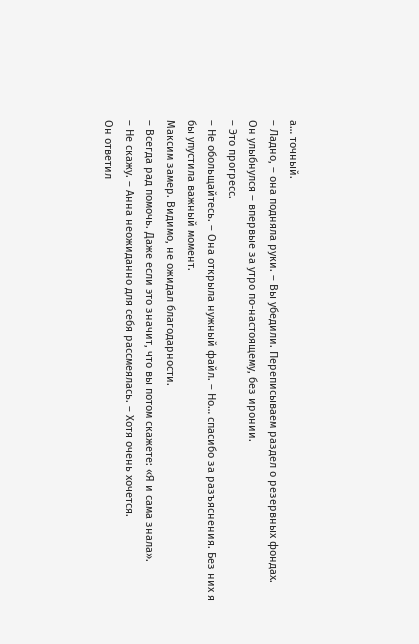а… точный.
– Ладно, – она подняла руки. – Вы убедили. Переписываем раздел о резервных фондах.
Он улыбнулся – впервые за утро по-настоящему, без иронии.
– Это прогресс.
– Не обольщайтесь. – Она открыла нужный файл. – Но… спасибо за разъяснения. Без них я бы упустила важный момент.
Максим замер. Видимо, не ожидал благодарности.
– Всегда рад помочь. Даже если это значит, что вы потом скажете: «Я и сама знала».
– Не скажу. – Анна неожиданно для себя рассмеялась. – Хотя очень хочется.
Он ответил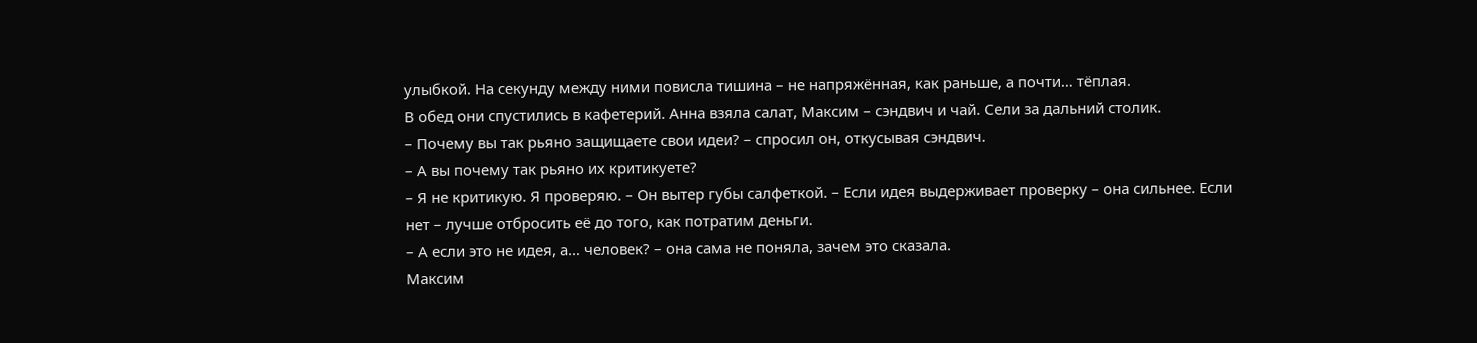улыбкой. На секунду между ними повисла тишина – не напряжённая, как раньше, а почти… тёплая.
В обед они спустились в кафетерий. Анна взяла салат, Максим – сэндвич и чай. Сели за дальний столик.
– Почему вы так рьяно защищаете свои идеи? – спросил он, откусывая сэндвич.
– А вы почему так рьяно их критикуете?
– Я не критикую. Я проверяю. – Он вытер губы салфеткой. – Если идея выдерживает проверку – она сильнее. Если нет – лучше отбросить её до того, как потратим деньги.
– А если это не идея, а… человек? – она сама не поняла, зачем это сказала.
Максим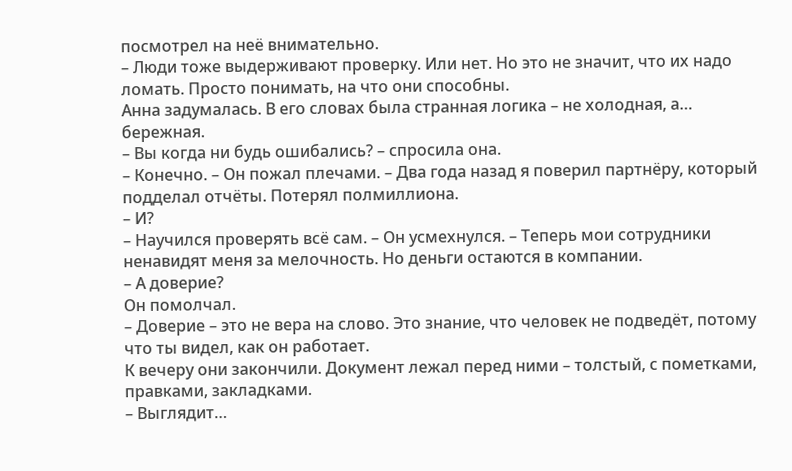посмотрел на неё внимательно.
– Люди тоже выдерживают проверку. Или нет. Но это не значит, что их надо ломать. Просто понимать, на что они способны.
Анна задумалась. В его словах была странная логика – не холодная, а… бережная.
– Вы когда ни будь ошибались? – спросила она.
– Конечно. – Он пожал плечами. – Два года назад я поверил партнёру, который подделал отчёты. Потерял полмиллиона.
– И?
– Научился проверять всё сам. – Он усмехнулся. – Теперь мои сотрудники ненавидят меня за мелочность. Но деньги остаются в компании.
– А доверие?
Он помолчал.
– Доверие – это не вера на слово. Это знание, что человек не подведёт, потому что ты видел, как он работает.
К вечеру они закончили. Документ лежал перед ними – толстый, с пометками, правками, закладками.
– Выглядит…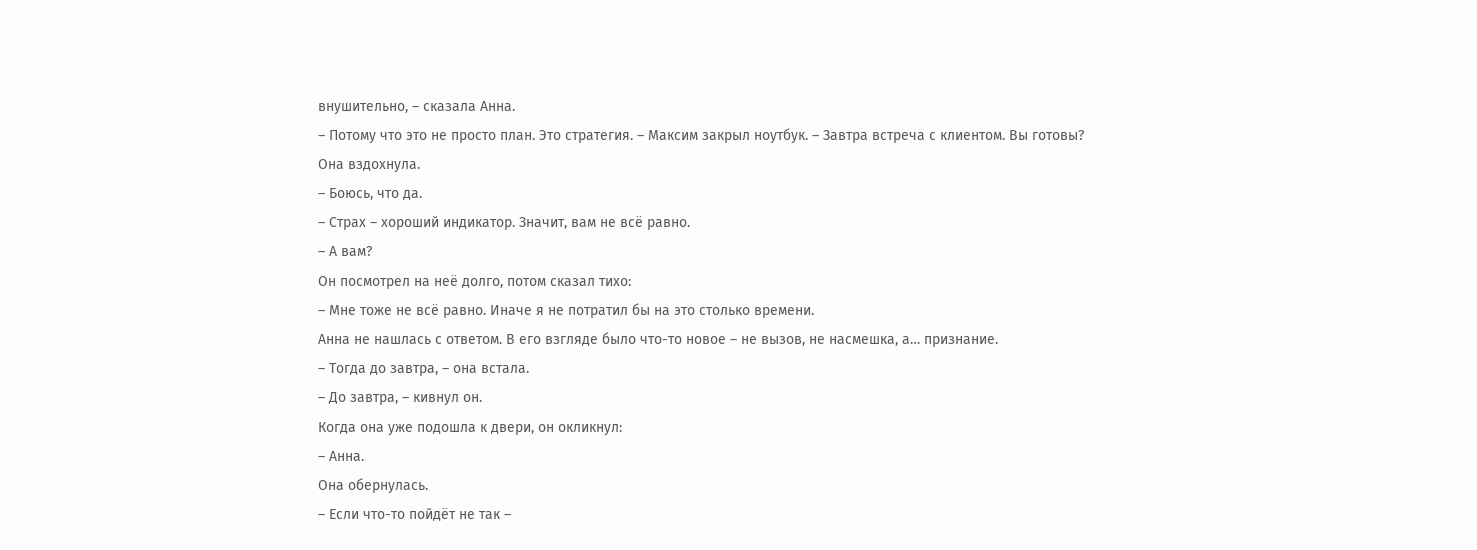внушительно, – сказала Анна.
– Потому что это не просто план. Это стратегия. – Максим закрыл ноутбук. – Завтра встреча с клиентом. Вы готовы?
Она вздохнула.
– Боюсь, что да.
– Страх – хороший индикатор. Значит, вам не всё равно.
– А вам?
Он посмотрел на неё долго, потом сказал тихо:
– Мне тоже не всё равно. Иначе я не потратил бы на это столько времени.
Анна не нашлась с ответом. В его взгляде было что-то новое – не вызов, не насмешка, а… признание.
– Тогда до завтра, – она встала.
– До завтра, – кивнул он.
Когда она уже подошла к двери, он окликнул:
– Анна.
Она обернулась.
– Если что-то пойдёт не так –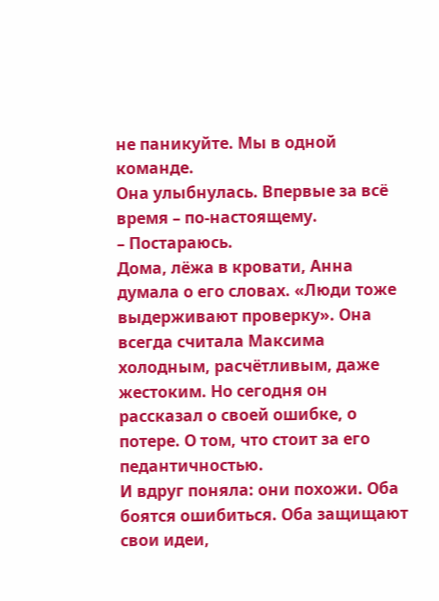не паникуйте. Мы в одной команде.
Она улыбнулась. Впервые за всё время – по-настоящему.
– Постараюсь.
Дома, лёжа в кровати, Анна думала о его словах. «Люди тоже выдерживают проверку». Она всегда считала Максима холодным, расчётливым, даже жестоким. Но сегодня он рассказал о своей ошибке, о потере. О том, что стоит за его педантичностью.
И вдруг поняла: они похожи. Оба боятся ошибиться. Оба защищают свои идеи,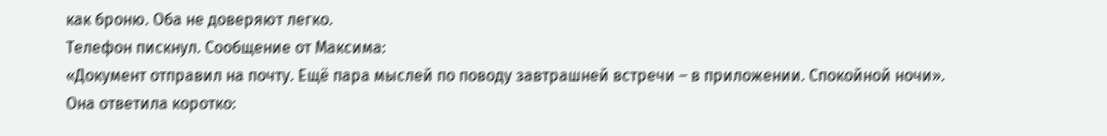как броню. Оба не доверяют легко.
Телефон пискнул. Сообщение от Максима:
«Документ отправил на почту. Ещё пара мыслей по поводу завтрашней встречи – в приложении. Спокойной ночи».
Она ответила коротко: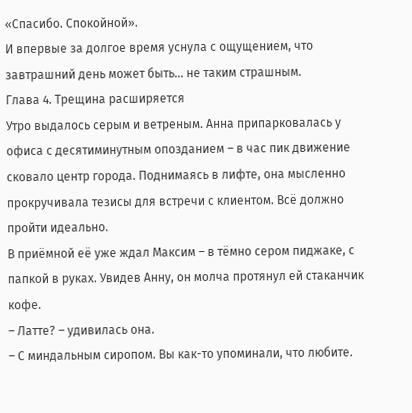«Спасибо. Спокойной».
И впервые за долгое время уснула с ощущением, что завтрашний день может быть… не таким страшным.
Глава 4. Трещина расширяется
Утро выдалось серым и ветреным. Анна припарковалась у офиса с десятиминутным опозданием – в час пик движение сковало центр города. Поднимаясь в лифте, она мысленно прокручивала тезисы для встречи с клиентом. Всё должно пройти идеально.
В приёмной её уже ждал Максим – в тёмно сером пиджаке, с папкой в руках. Увидев Анну, он молча протянул ей стаканчик кофе.
– Латте? – удивилась она.
– С миндальным сиропом. Вы как-то упоминали, что любите.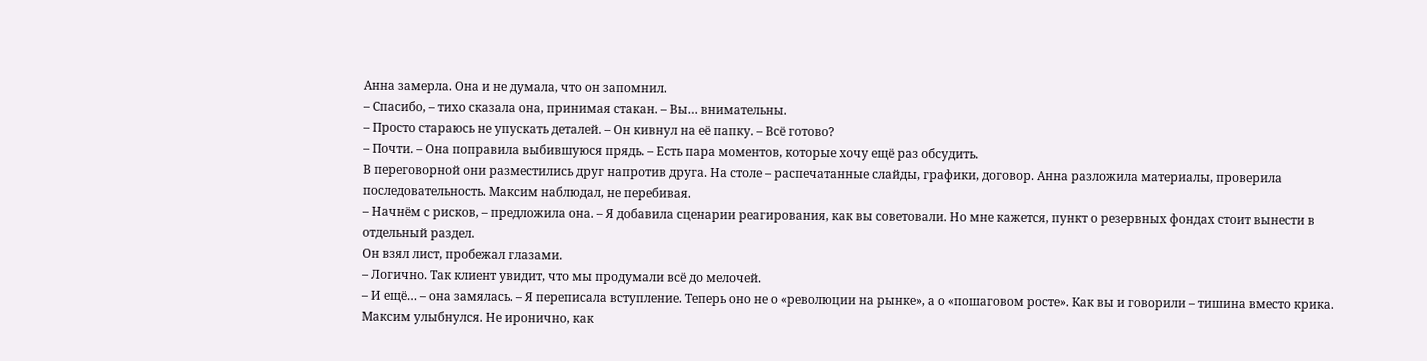Анна замерла. Она и не думала, что он запомнил.
– Спасибо, – тихо сказала она, принимая стакан. – Вы… внимательны.
– Просто стараюсь не упускать деталей. – Он кивнул на её папку. – Всё готово?
– Почти. – Она поправила выбившуюся прядь. – Есть пара моментов, которые хочу ещё раз обсудить.
В переговорной они разместились друг напротив друга. На столе – распечатанные слайды, графики, договор. Анна разложила материалы, проверила последовательность. Максим наблюдал, не перебивая.
– Начнём с рисков, – предложила она. – Я добавила сценарии реагирования, как вы советовали. Но мне кажется, пункт о резервных фондах стоит вынести в отдельный раздел.
Он взял лист, пробежал глазами.
– Логично. Так клиент увидит, что мы продумали всё до мелочей.
– И ещё… – она замялась. – Я переписала вступление. Теперь оно не о «революции на рынке», а о «пошаговом росте». Как вы и говорили – тишина вместо крика.
Максим улыбнулся. Не иронично, как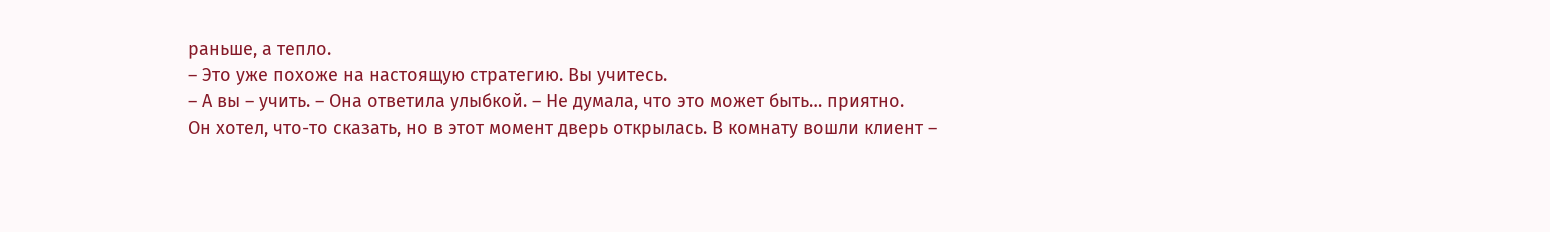раньше, а тепло.
– Это уже похоже на настоящую стратегию. Вы учитесь.
– А вы – учить. – Она ответила улыбкой. – Не думала, что это может быть… приятно.
Он хотел, что-то сказать, но в этот момент дверь открылась. В комнату вошли клиент –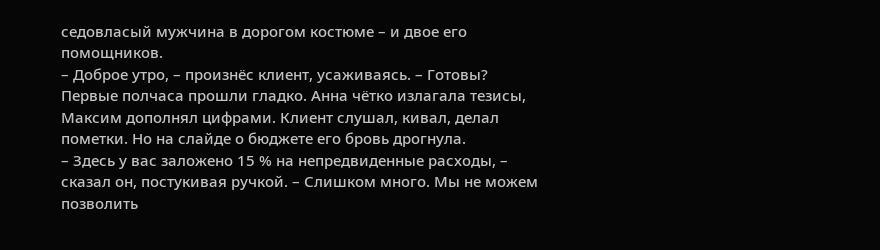седовласый мужчина в дорогом костюме – и двое его помощников.
– Доброе утро, – произнёс клиент, усаживаясь. – Готовы?
Первые полчаса прошли гладко. Анна чётко излагала тезисы, Максим дополнял цифрами. Клиент слушал, кивал, делал пометки. Но на слайде о бюджете его бровь дрогнула.
– Здесь у вас заложено 15 % на непредвиденные расходы, – сказал он, постукивая ручкой. – Слишком много. Мы не можем позволить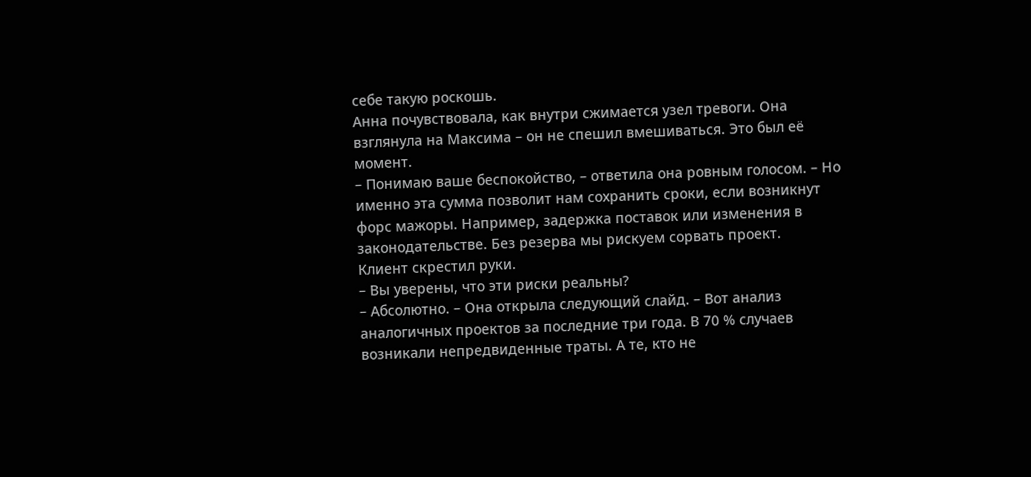себе такую роскошь.
Анна почувствовала, как внутри сжимается узел тревоги. Она взглянула на Максима – он не спешил вмешиваться. Это был её момент.
– Понимаю ваше беспокойство, – ответила она ровным голосом. – Но именно эта сумма позволит нам сохранить сроки, если возникнут форс мажоры. Например, задержка поставок или изменения в законодательстве. Без резерва мы рискуем сорвать проект.
Клиент скрестил руки.
– Вы уверены, что эти риски реальны?
– Абсолютно. – Она открыла следующий слайд. – Вот анализ аналогичных проектов за последние три года. В 70 % случаев возникали непредвиденные траты. А те, кто не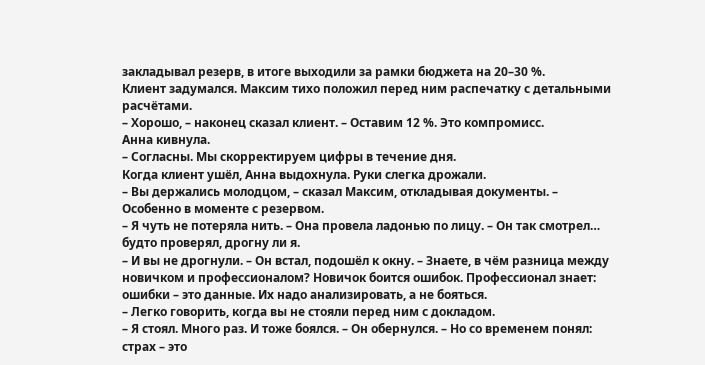закладывал резерв, в итоге выходили за рамки бюджета на 20–30 %.
Клиент задумался. Максим тихо положил перед ним распечатку с детальными расчётами.
– Хорошо, – наконец сказал клиент. – Оставим 12 %. Это компромисс.
Анна кивнула.
– Согласны. Мы скорректируем цифры в течение дня.
Когда клиент ушёл, Анна выдохнула. Руки слегка дрожали.
– Вы держались молодцом, – сказал Максим, откладывая документы. – Особенно в моменте с резервом.
– Я чуть не потеряла нить. – Она провела ладонью по лицу. – Он так смотрел… будто проверял, дрогну ли я.
– И вы не дрогнули. – Он встал, подошёл к окну. – Знаете, в чём разница между новичком и профессионалом? Новичок боится ошибок. Профессионал знает: ошибки – это данные. Их надо анализировать, а не бояться.
– Легко говорить, когда вы не стояли перед ним с докладом.
– Я стоял. Много раз. И тоже боялся. – Он обернулся. – Но со временем понял: страх – это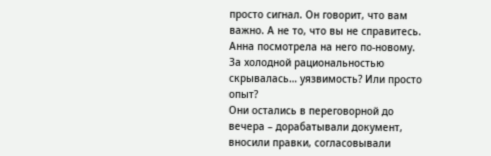просто сигнал. Он говорит, что вам важно. А не то, что вы не справитесь.
Анна посмотрела на него по-новому. За холодной рациональностью скрывалась… уязвимость? Или просто опыт?
Они остались в переговорной до вечера – дорабатывали документ, вносили правки, согласовывали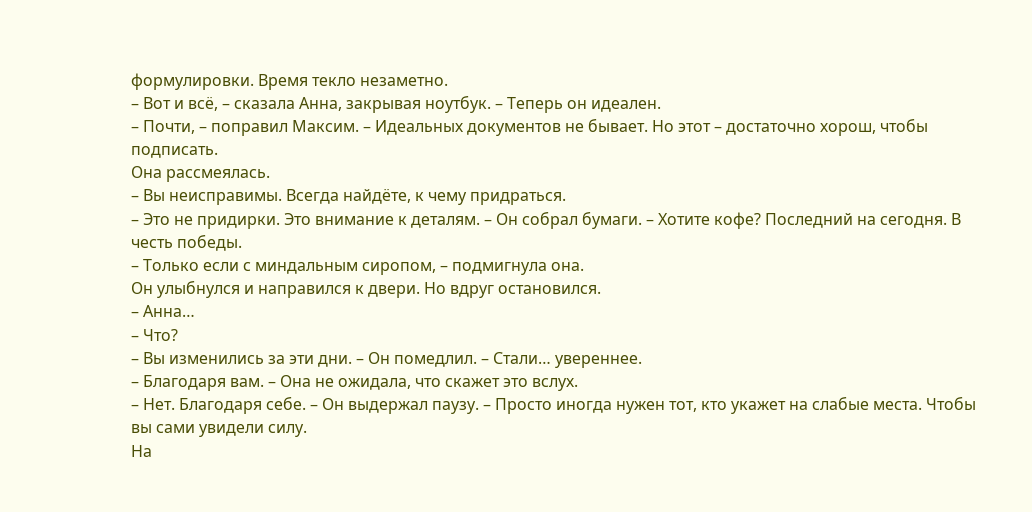формулировки. Время текло незаметно.
– Вот и всё, – сказала Анна, закрывая ноутбук. – Теперь он идеален.
– Почти, – поправил Максим. – Идеальных документов не бывает. Но этот – достаточно хорош, чтобы подписать.
Она рассмеялась.
– Вы неисправимы. Всегда найдёте, к чему придраться.
– Это не придирки. Это внимание к деталям. – Он собрал бумаги. – Хотите кофе? Последний на сегодня. В честь победы.
– Только если с миндальным сиропом, – подмигнула она.
Он улыбнулся и направился к двери. Но вдруг остановился.
– Анна…
– Что?
– Вы изменились за эти дни. – Он помедлил. – Стали… увереннее.
– Благодаря вам. – Она не ожидала, что скажет это вслух.
– Нет. Благодаря себе. – Он выдержал паузу. – Просто иногда нужен тот, кто укажет на слабые места. Чтобы вы сами увидели силу.
На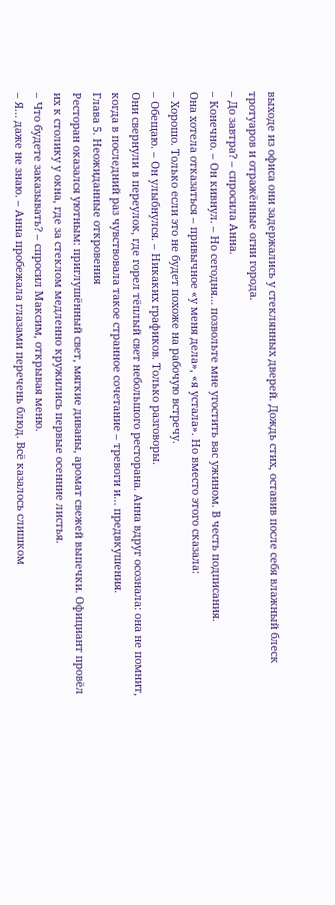выходе из офиса они задержались у стеклянных дверей. Дождь стих, оставив после себя влажный блеск тротуаров и отражённые огни города.
– До завтра? – спросила Анна.
– Конечно. – Он кивнул. – Но сегодня… позвольте мне угостить вас ужином. В честь подписания.
Она хотела отказаться – привычное «у меня дела», «я устала». Но вместо этого сказала:
– Хорошо. Только если это не будет похоже на рабочую встречу.
– Обещаю. – Он улыбнулся. – Никаких графиков. Только разговоры.
Они свернули в переулок, где горел тёплый свет небольшого ресторана. Анна вдруг осознала: она не помнит, когда в последний раз чувствовала такое странное сочетание – тревоги и… предвкушения.
Глава 5. Неожиданные откровения
Ресторан оказался уютным: приглушённый свет, мягкие диваны, аромат свежей выпечки. Официант провёл их к столику у окна, где за стеклом медленно кружились первые осенние листья.
– Что будете заказывать? – спросил Максим, открывая меню.
– Я… даже не знаю. – Анна пробежала глазами перечень блюд. Всё казалось слишком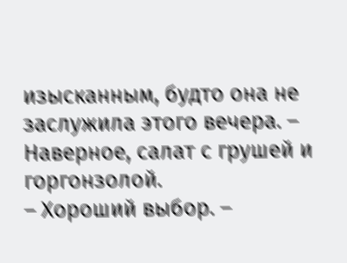изысканным, будто она не заслужила этого вечера. – Наверное, салат с грушей и горгонзолой.
– Хороший выбор. –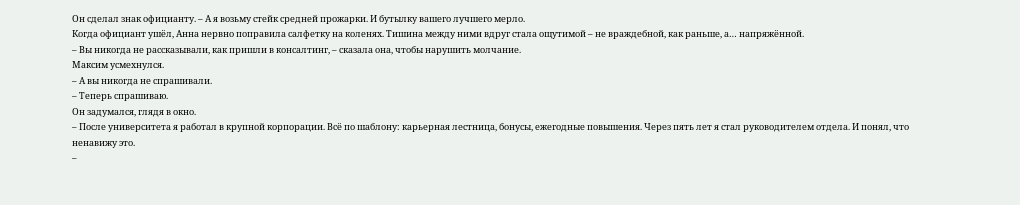Он сделал знак официанту. – А я возьму стейк средней прожарки. И бутылку вашего лучшего мерло.
Когда официант ушёл, Анна нервно поправила салфетку на коленях. Тишина между ними вдруг стала ощутимой – не враждебной, как раньше, а… напряжённой.
– Вы никогда не рассказывали, как пришли в консалтинг, – сказала она, чтобы нарушить молчание.
Максим усмехнулся.
– А вы никогда не спрашивали.
– Теперь спрашиваю.
Он задумался, глядя в окно.
– После университета я работал в крупной корпорации. Всё по шаблону: карьерная лестница, бонусы, ежегодные повышения. Через пять лет я стал руководителем отдела. И понял, что ненавижу это.
–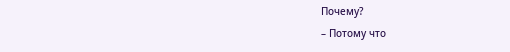Почему?
– Потому что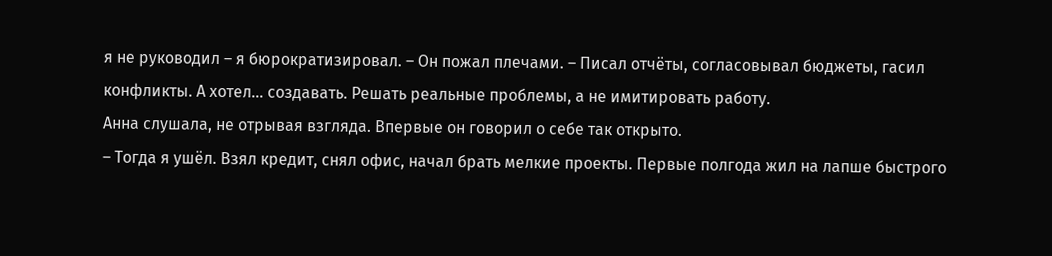я не руководил – я бюрократизировал. – Он пожал плечами. – Писал отчёты, согласовывал бюджеты, гасил конфликты. А хотел… создавать. Решать реальные проблемы, а не имитировать работу.
Анна слушала, не отрывая взгляда. Впервые он говорил о себе так открыто.
– Тогда я ушёл. Взял кредит, снял офис, начал брать мелкие проекты. Первые полгода жил на лапше быстрого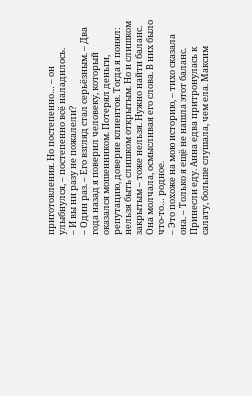приготовления. Но постепенно… – он улыбнулся, – постепенно всё наладилось.
– И вы ни разу не пожалели?
– Один раз. – Его взгляд стал серьёзным. – Два года назад я поверил человеку, который оказался мошенником. Потерял деньги, репутацию, доверие клиентов. Тогда я понял: нельзя быть слишком открытым. Но и слишком закрытым – тоже нельзя. Нужно найти баланс.
Она молчала, осмысливая его слова. В них было что-то… родное.
– Это похоже на мою историю, – тихо сказала она. – Только я ещё не нашла этот баланс.
Принесли еду. Анна едва притронулась к салату, больше слушала, чем ела. Максим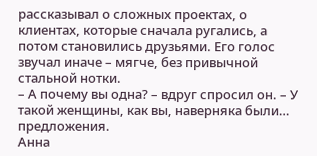рассказывал о сложных проектах, о клиентах, которые сначала ругались, а потом становились друзьями. Его голос звучал иначе – мягче, без привычной стальной нотки.
– А почему вы одна? – вдруг спросил он. – У такой женщины, как вы, наверняка были… предложения.
Анна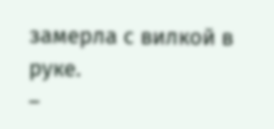замерла с вилкой в руке.
–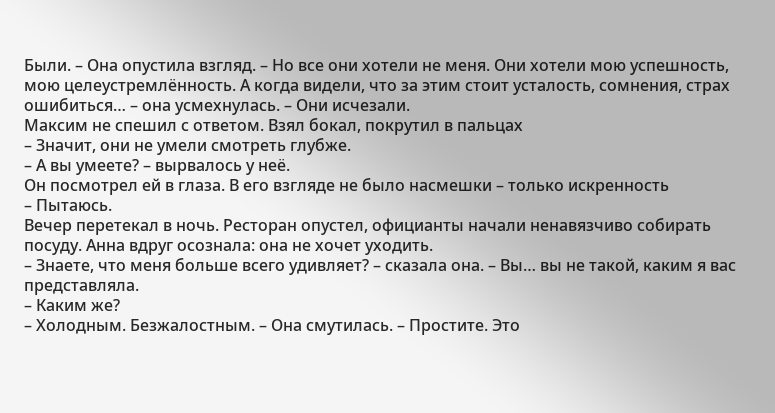Были. – Она опустила взгляд. – Но все они хотели не меня. Они хотели мою успешность, мою целеустремлённость. А когда видели, что за этим стоит усталость, сомнения, страх ошибиться… – она усмехнулась. – Они исчезали.
Максим не спешил с ответом. Взял бокал, покрутил в пальцах
– Значит, они не умели смотреть глубже.
– А вы умеете? – вырвалось у неё.
Он посмотрел ей в глаза. В его взгляде не было насмешки – только искренность
– Пытаюсь.
Вечер перетекал в ночь. Ресторан опустел, официанты начали ненавязчиво собирать посуду. Анна вдруг осознала: она не хочет уходить.
– Знаете, что меня больше всего удивляет? – сказала она. – Вы… вы не такой, каким я вас представляла.
– Каким же?
– Холодным. Безжалостным. – Она смутилась. – Простите. Это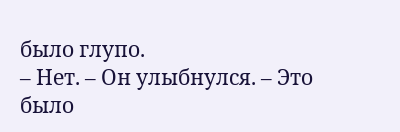было глупо.
– Нет. – Он улыбнулся. – Это было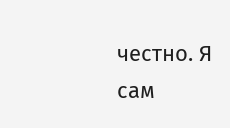честно. Я сам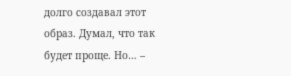долго создавал этот образ. Думал, что так будет проще. Но… –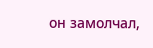он замолчал,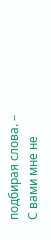подбирая слова. – С вами мне не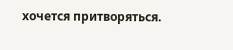хочется притворяться.